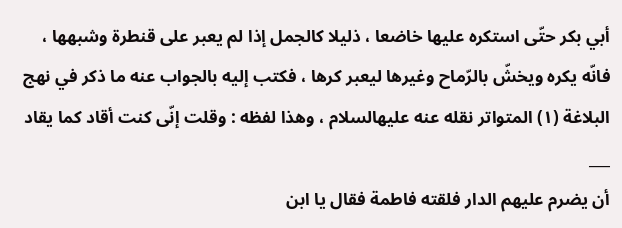أبي بكر حتّى استكره عليها خاضعا ، ذليلا كالجمل إذا لم يعبر على قنطرة وشبهها ، فانّه يكره ويخشّ بالرّماح وغيرها ليعبر كرها ، فكتب إليه بالجواب عنه ما ذكر في نهج البلاغة (١) المتواتر نقله عنه عليهالسلام ، وهذا لفظه : وقلت إنّى كنت أقاد كما يقاد
___
أن يضرم عليهم الدار فلقته فاطمة فقال يا ابن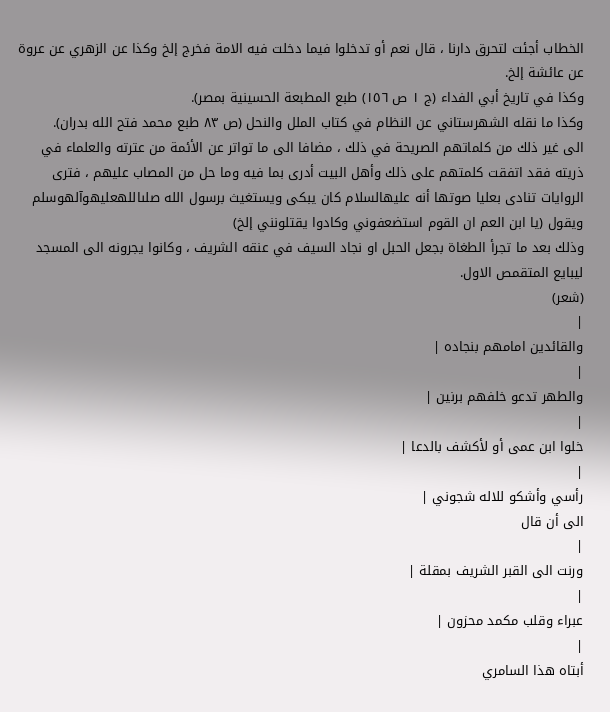الخطاب أجئت لتحرق دارنا ، قال نعم أو تدخلوا فيما دخلت فيه الامة فخرج إلخ وكذا عن الزهري عن عروة عن عائشة إلخ.
وكذا في تاريخ أبي الفداء (ج ١ ص ١٥٦) طبع المطبعة الحسينية بمصر).
وكذا ما نقله الشهرستاني عن النظام في كتاب الملل والنحل (ص ٨٣ طبع محمد فتح الله بدران).
الى غير ذلك من كلماتهم الصريحة في ذلك ، مضافا الى ما تواتر عن الأئمة من عترته والعلماء في ذريته فقد اتفقت كلمتهم على ذلك وأهل البيت أدرى بما فيه وما حل من المصاب عليهم ، فترى الروايات تنادى بعليا صوتها أنه عليهالسلام كان يبكى ويستغيث برسول الله صلىاللهعليهوآلهوسلم ويقول (يا ابن العم ان القوم استضعفوني وكادوا يقتلونني إلخ)
وذلك بعد ما تجرأ الطغاة بجعل الحبل او نجاد السيف في عنقه الشريف ، وكانوا يجرونه الى المسجد ليبايع المتقمص الاول.
(شعر)
|
والقائدين امامهم بنجاده |
|
والطهر تدعو خلفهم برنين |
|
خلوا ابن عمى أو لأكشف بالدعا |
|
رأسي وأشكو للاله شجوني |
الى أن قال
|
ورنت الى القبر الشريف بمقلة |
|
عبراء وقلب مكمد محزون |
|
أبتاه هذا السامري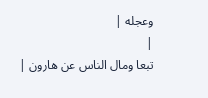وعجله |
|
تبعا ومال الناس عن هارون |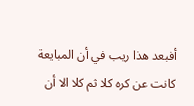أفبعد هذا ريب في أن المبايعة كانت عن كره كلا ثم كلا الا أن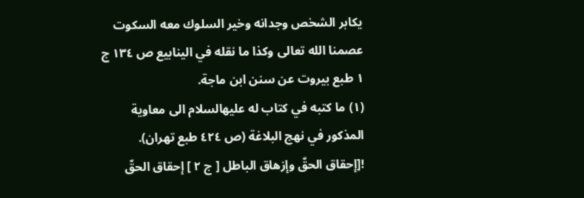يكابر الشخص وجدانه وخير السلوك معه السكوت عصمنا الله تعالى وكذا ما نقله في الينابيع ص ١٣٤ ج ١ طبع بيروت عن سنن ابن ماجة.
(١) ما كتبه في كتاب له عليهالسلام الى معاوية المذكور في نهج البلاغة (ص ٤٢٤ طبع تهران).
![إحقاق الحقّ وإزهاق الباطل [ ج ٢ ] إحقاق الحقّ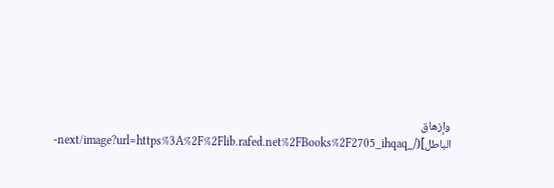وإزهاق الباطل](/_next/image?url=https%3A%2F%2Flib.rafed.net%2FBooks%2F2705_ihqaq-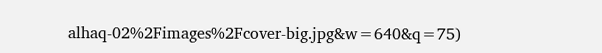alhaq-02%2Fimages%2Fcover-big.jpg&w=640&q=75)